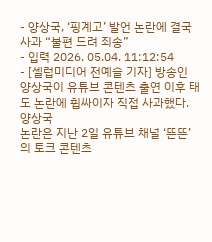- 양상국, ‘핑계고’ 발언 논란에 결국 사과 “불편 드려 죄송”
- 입력 2026. 05.04. 11:12:54
- [셀럽미디어 전예슬 기자] 방송인 양상국이 유튜브 콘텐츠 출연 이후 태도 논란에 휩싸이자 직접 사과했다.
양상국
논란은 지난 2일 유튜브 채널 ‘뜬뜬’의 토크 콘텐츠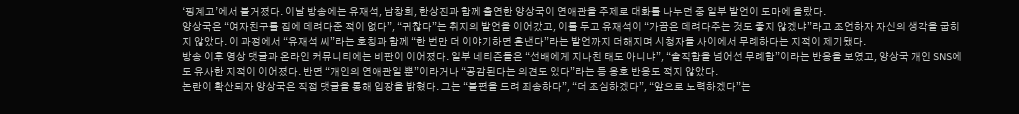‘핑계고’에서 불거졌다. 이날 방송에는 유재석, 남창희, 한상진과 함께 출연한 양상국이 연애관을 주제로 대화를 나누던 중 일부 발언이 도마에 올랐다.
양상국은 “여자친구를 집에 데려다준 적이 없다”, “귀찮다”는 취지의 발언을 이어갔고, 이를 두고 유재석이 “가끔은 데려다주는 것도 좋지 않겠냐”라고 조언하자 자신의 생각을 굽히지 않았다. 이 과정에서 “유재석 씨”라는 호칭과 함께 “한 번만 더 이야기하면 혼낸다”라는 발언까지 더해지며 시청자들 사이에서 무례하다는 지적이 제기됐다.
방송 이후 영상 댓글과 온라인 커뮤니티에는 비판이 이어졌다. 일부 네티즌들은 “선배에게 지나친 태도 아니냐”, “솔직함을 넘어선 무례함”이라는 반응을 보였고, 양상국 개인 SNS에도 유사한 지적이 이어졌다. 반면 “개인의 연애관일 뿐”이라거나 “공감된다는 의견도 있다”라는 등 옹호 반응도 적지 않았다.
논란이 확산되자 양상국은 직접 댓글을 통해 입장을 밝혔다. 그는 “불편을 드려 죄송하다”, “더 조심하겠다”, “앞으로 노력하겠다”는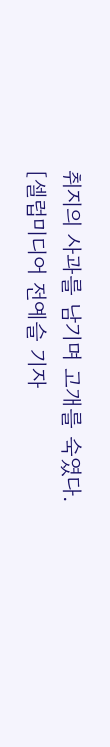취지의 사과를 남기며 고개를 숙였다.
[셀럽미디어 전예슬 기자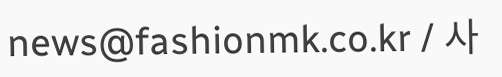news@fashionmk.co.kr / 사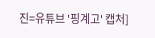진=유튜브 '핑계고' 캡처]